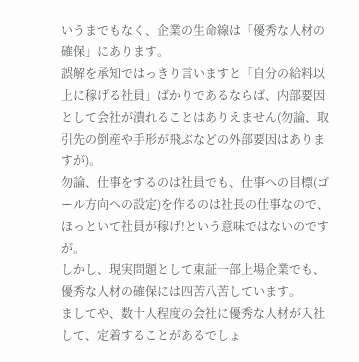いうまでもなく、企業の生命線は「優秀な人材の確保」にあります。
誤解を承知ではっきり言いますと「自分の給料以上に稼げる社員」ばかりであるならば、内部要因として会社が潰れることはありえません(勿論、取引先の倒産や手形が飛ぶなどの外部要因はありますが)。
勿論、仕事をするのは社員でも、仕事への目標(ゴール方向への設定)を作るのは社長の仕事なので、ほっといて社員が稼げ!という意味ではないのですが。
しかし、現実問題として東証一部上場企業でも、優秀な人材の確保には四苦八苦しています。
ましてや、数十人程度の会社に優秀な人材が入社して、定着することがあるでしょ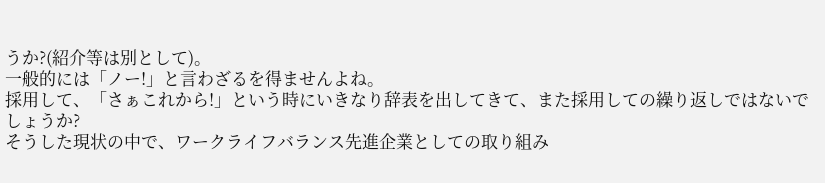うか?(紹介等は別として)。
一般的には「ノー!」と言わざるを得ませんよね。
採用して、「さぁこれから!」という時にいきなり辞表を出してきて、また採用しての繰り返しではないでしょうか?
そうした現状の中で、ワークライフバランス先進企業としての取り組み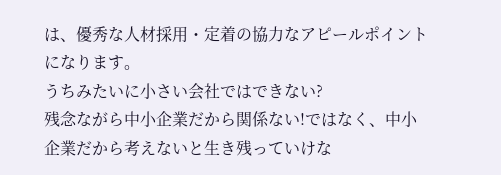は、優秀な人材採用・定着の協力なアピールポイントになります。
うちみたいに小さい会社ではできない?
残念ながら中小企業だから関係ない!ではなく、中小企業だから考えないと生き残っていけな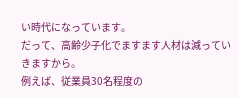い時代になっています。
だって、高齢少子化でますます人材は減っていきますから。
例えば、従業員30名程度の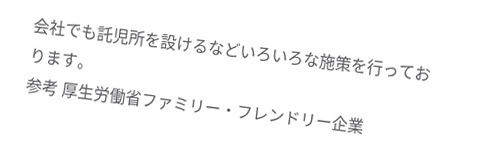会社でも託児所を設けるなどいろいろな施策を行っております。
参考 厚生労働省ファミリー・フレンドリー企業